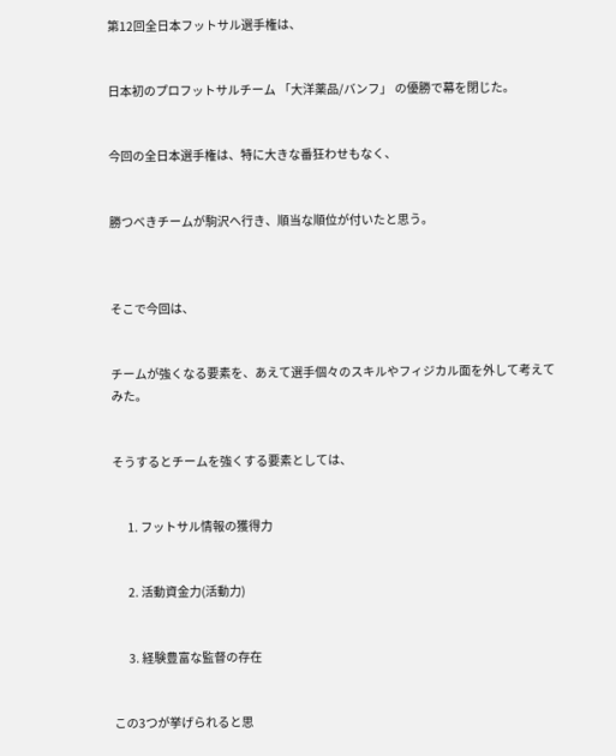第12回全日本フットサル選手権は、


日本初のプロフットサルチーム 「大洋薬品/バンフ」 の優勝で幕を閉じた。


今回の全日本選手権は、特に大きな番狂わせもなく、


勝つべきチームが駒沢へ行き、順当な順位が付いたと思う。



そこで今回は、


チームが強くなる要素を、あえて選手個々のスキルやフィジカル面を外して考えてみた。


そうするとチームを強くする要素としては、


     1. フットサル情報の獲得力


     2. 活動資金力(活動力)


     3. 経験豊富な監督の存在


この3つが挙げられると思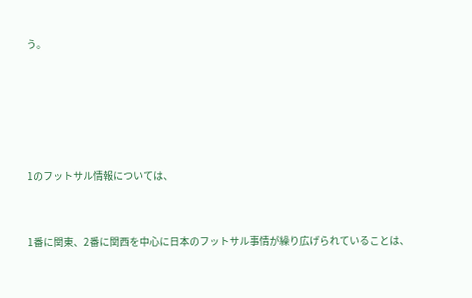う。





1のフットサル情報については、


1番に関東、2番に関西を中心に日本のフットサル事情が繰り広げられていることは、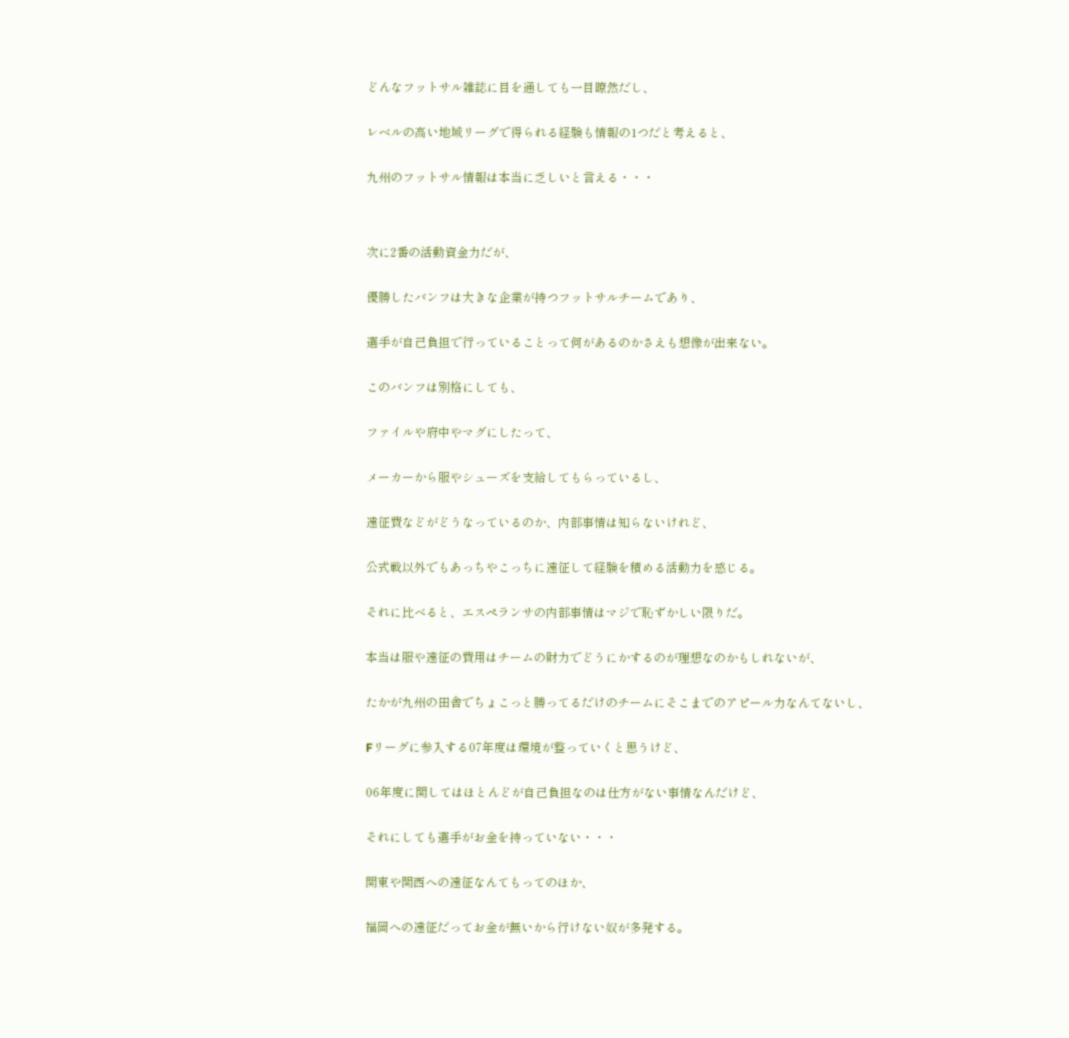どんなフットサル雑誌に目を通しても一目瞭然だし、


レベルの高い地域リーグで得られる経験も情報の1つだと考えると、


九州のフットサル情報は本当に乏しいと言える・・・




次に2番の活動資金力だが、


優勝したバンフは大きな企業が持つフットサルチームであり、


選手が自己負担で行っていることって何があるのかさえも想像が出来ない。


このバンフは別格にしても、


ファイルや府中やマグにしたって、


メーカーから服やシューズを支給してもらっているし、


遠征費などがどうなっているのか、内部事情は知らないけれど、


公式戦以外でもあっちやこっちに遠征して経験を積める活動力を感じる。


それに比べると、エスペランサの内部事情はマジで恥ずかしい限りだ。


本当は服や遠征の費用はチームの財力でどうにかするのが理想なのかもしれないが、


たかが九州の田舎でちょこっと勝ってるだけのチームにそこまでのアピール力なんてないし、


Fリーグに参入する07年度は環境が整っていくと思うけど、


06年度に関してはほとんどが自己負担なのは仕方がない事情なんだけど、


それにしても選手がお金を持っていない・・・


関東や関西への遠征なんてもってのほか、


福岡への遠征だってお金が無いから行けない奴が多発する。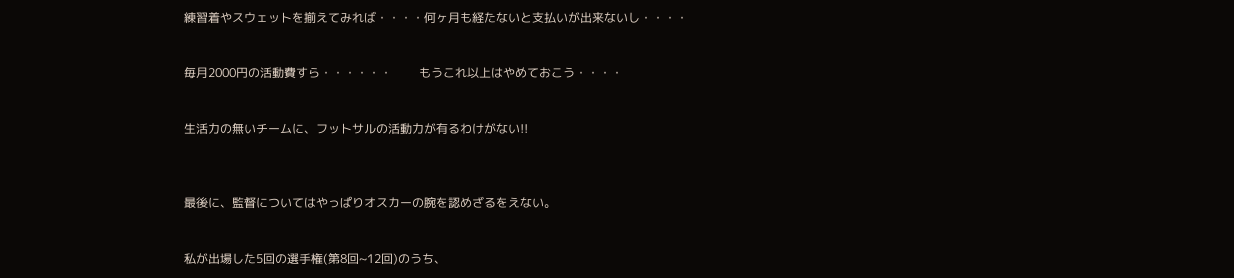練習着やスウェットを揃えてみれば・・・・何ヶ月も経たないと支払いが出来ないし・・・・


毎月2000円の活動費すら・・・・・・         もうこれ以上はやめておこう・・・・


生活力の無いチームに、フットサルの活動力が有るわけがない!!



最後に、監督についてはやっぱりオスカーの腕を認めざるをえない。


私が出場した5回の選手権(第8回~12回)のうち、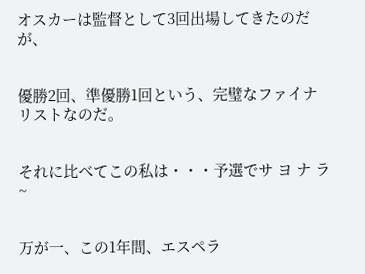オスカーは監督として3回出場してきたのだが、


優勝2回、準優勝1回という、完璧なファイナリストなのだ。


それに比べてこの私は・・・予選でサ ヨ ナ ラ ~


万が一、この1年間、エスペラ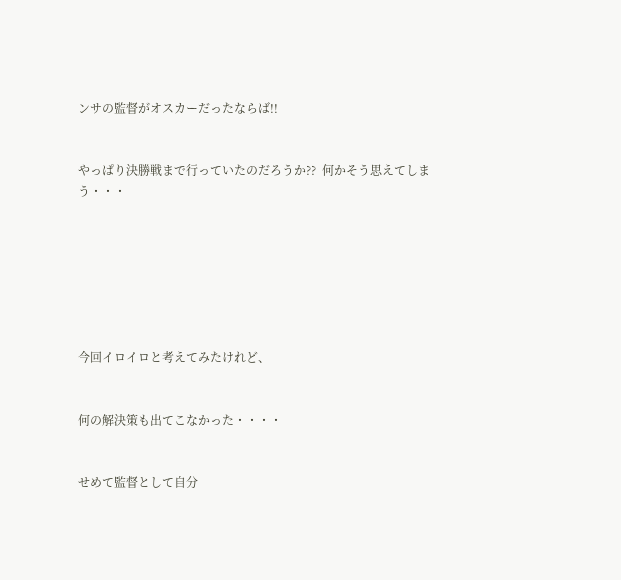ンサの監督がオスカーだったならば!!


やっぱり決勝戦まで行っていたのだろうか??  何かそう思えてしまう・・・







今回イロイロと考えてみたけれど、


何の解決策も出てこなかった・・・・


せめて監督として自分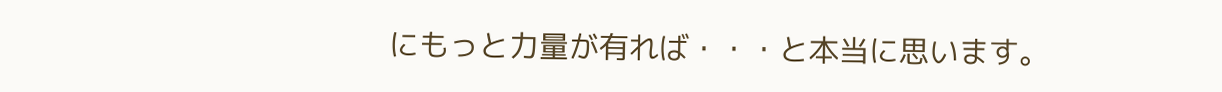にもっと力量が有れば・・・と本当に思います。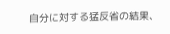自分に対する猛反省の結果、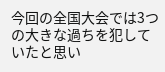今回の全国大会では3つの大きな過ちを犯していたと思い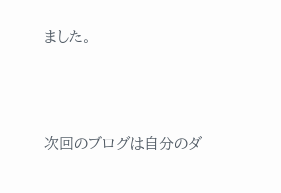ました。




次回のブログは自分のダ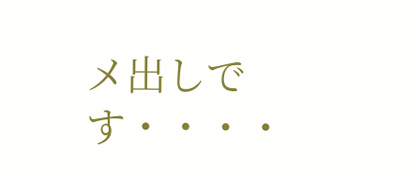メ出しです・・・・